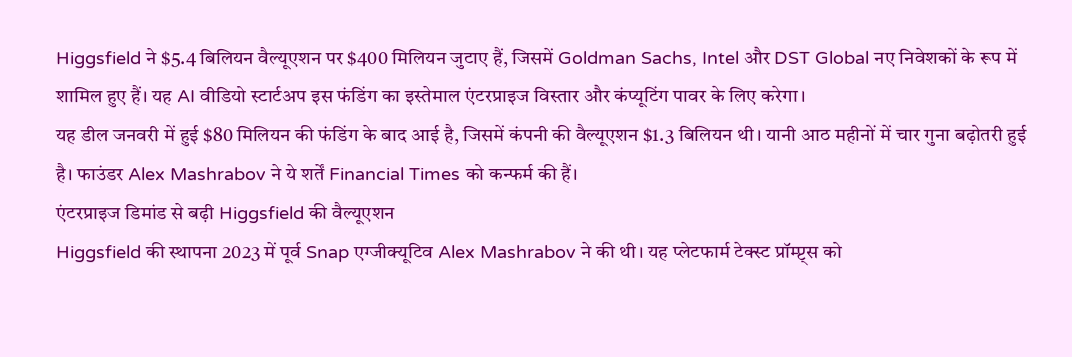Higgsfield ने $5.4 बिलियन वैल्यूएशन पर $400 मिलियन जुटाए हैं, जिसमें Goldman Sachs, Intel और DST Global नए निवेशकों के रूप में शामिल हुए हैं। यह AI वीडियो स्टार्टअप इस फंडिंग का इस्तेमाल एंटरप्राइज विस्तार और कंप्यूटिंग पावर के लिए करेगा।
यह डील जनवरी में हुई $80 मिलियन की फंडिंग के बाद आई है, जिसमें कंपनी की वैल्यूएशन $1.3 बिलियन थी। यानी आठ महीनों में चार गुना बढ़ोतरी हुई है। फाउंडर Alex Mashrabov ने ये शर्तें Financial Times को कन्फर्म की हैं।
एंटरप्राइज डिमांड से बढ़ी Higgsfield की वैल्यूएशन
Higgsfield की स्थापना 2023 में पूर्व Snap एग्जीक्यूटिव Alex Mashrabov ने की थी। यह प्लेटफार्म टेक्स्ट प्रॉम्प्ट्स को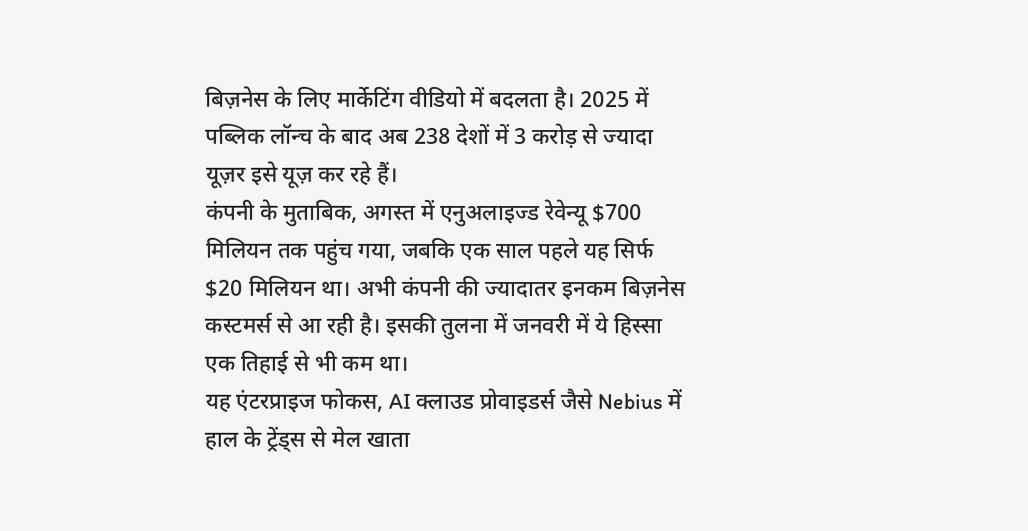बिज़नेस के लिए मार्केटिंग वीडियो में बदलता है। 2025 में पब्लिक लॉन्च के बाद अब 238 देशों में 3 करोड़ से ज्यादा यूज़र इसे यूज़ कर रहे हैं।
कंपनी के मुताबिक, अगस्त में एनुअलाइज्ड रेवेन्यू $700 मिलियन तक पहुंच गया, जबकि एक साल पहले यह सिर्फ $20 मिलियन था। अभी कंपनी की ज्यादातर इनकम बिज़नेस कस्टमर्स से आ रही है। इसकी तुलना में जनवरी में ये हिस्सा एक तिहाई से भी कम था।
यह एंटरप्राइज फोकस, AI क्लाउड प्रोवाइडर्स जैसे Nebius में हाल के ट्रेंड्स से मेल खाता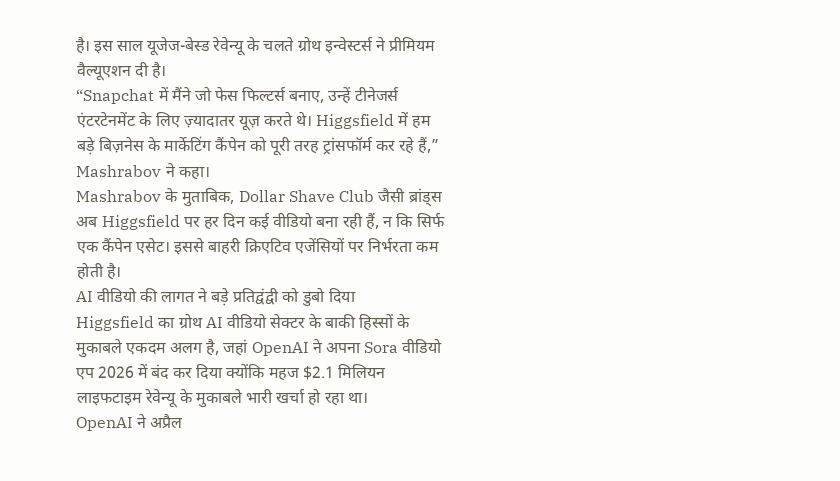है। इस साल यूजेज-बेस्ड रेवेन्यू के चलते ग्रोथ इन्वेस्टर्स ने प्रीमियम वैल्यूएशन दी है।
“Snapchat में मैंने जो फेस फिल्टर्स बनाए, उन्हें टीनेजर्स एंटरटेनमेंट के लिए ज़्यादातर यूज़ करते थे। Higgsfield में हम बड़े बिज़नेस के मार्केटिंग कैंपेन को पूरी तरह ट्रांसफॉर्म कर रहे हैं,” Mashrabov ने कहा।
Mashrabov के मुताबिक, Dollar Shave Club जैसी ब्रांड्स अब Higgsfield पर हर दिन कई वीडियो बना रही हैं, न कि सिर्फ एक कैंपेन एसेट। इससे बाहरी क्रिएटिव एजेंसियों पर निर्भरता कम होती है।
AI वीडियो की लागत ने बड़े प्रतिद्वंद्वी को डुबो दिया
Higgsfield का ग्रोथ AI वीडियो सेक्टर के बाकी हिस्सों के मुकाबले एकदम अलग है, जहां OpenAI ने अपना Sora वीडियो एप 2026 में बंद कर दिया क्योंकि महज $2.1 मिलियन लाइफटाइम रेवेन्यू के मुकाबले भारी खर्चा हो रहा था।
OpenAI ने अप्रैल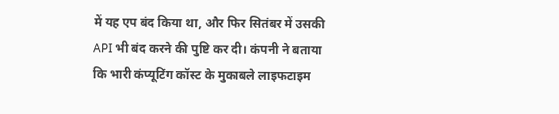में यह एप बंद किया था, और फिर सितंबर में उसकी API भी बंद करने की पुष्टि कर दी। कंपनी ने बताया कि भारी कंप्यूटिंग कॉस्ट के मुकाबले लाइफटाइम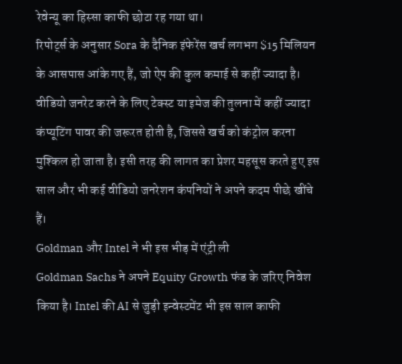रेवेन्यू का हिस्सा काफी छोटा रह गया था।
रिपोर्ट्स के अनुसार Sora के दैनिक इंफेरेंस खर्च लगभग $15 मिलियन के आसपास आंके गए हैं, जो ऐप की कुल कमाई से कहीं ज्यादा है। वीडियो जनरेट करने के लिए टेक्स्ट या इमेज की तुलना में कहीं ज्यादा कंप्यूटिंग पावर की जरूरत होती है, जिससे खर्च को कंट्रोल करना मुश्किल हो जाता है। इसी तरह की लागत का प्रेशर महसूस करते हुए इस साल और भी कई वीडियो जनरेशन कंपनियों ने अपने कदम पीछे खींचे हैं।
Goldman और Intel ने भी इस भीड़ में एंट्री ली
Goldman Sachs ने अपने Equity Growth फंड के जरिए निवेश किया है। Intel की AI से जुड़ी इन्वेस्टमेंट भी इस साल काफी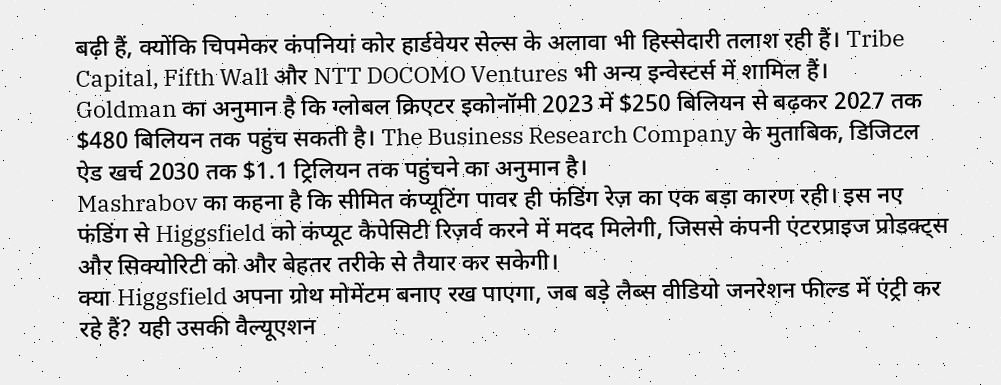बढ़ी हैं, क्योंकि चिपमेकर कंपनियां कोर हार्डवेयर सेल्स के अलावा भी हिस्सेदारी तलाश रही हैं। Tribe Capital, Fifth Wall और NTT DOCOMO Ventures भी अन्य इन्वेस्टर्स में शामिल हैं।
Goldman का अनुमान है कि ग्लोबल क्रिएटर इकोनॉमी 2023 में $250 बिलियन से बढ़कर 2027 तक $480 बिलियन तक पहुंच सकती है। The Business Research Company के मुताबिक, डिजिटल ऐड खर्च 2030 तक $1.1 ट्रिलियन तक पहुंचने का अनुमान है।
Mashrabov का कहना है कि सीमित कंप्यूटिंग पावर ही फंडिंग रेज़ का एक बड़ा कारण रही। इस नए फंडिंग से Higgsfield को कंप्यूट कैपेसिटी रिज़र्व करने में मदद मिलेगी, जिससे कंपनी एंटरप्राइज प्रोडक्ट्स और सिक्योरिटी को और बेहतर तरीके से तैयार कर सकेगी।
क्या Higgsfield अपना ग्रोथ मोमेंटम बनाए रख पाएगा, जब बड़े लैब्स वीडियो जनरेशन फील्ड में एंट्री कर रहे हैं? यही उसकी वैल्यूएशन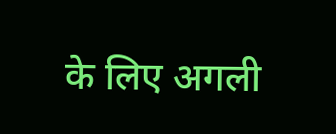के लिए अगली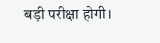बड़ी परीक्षा होगी।